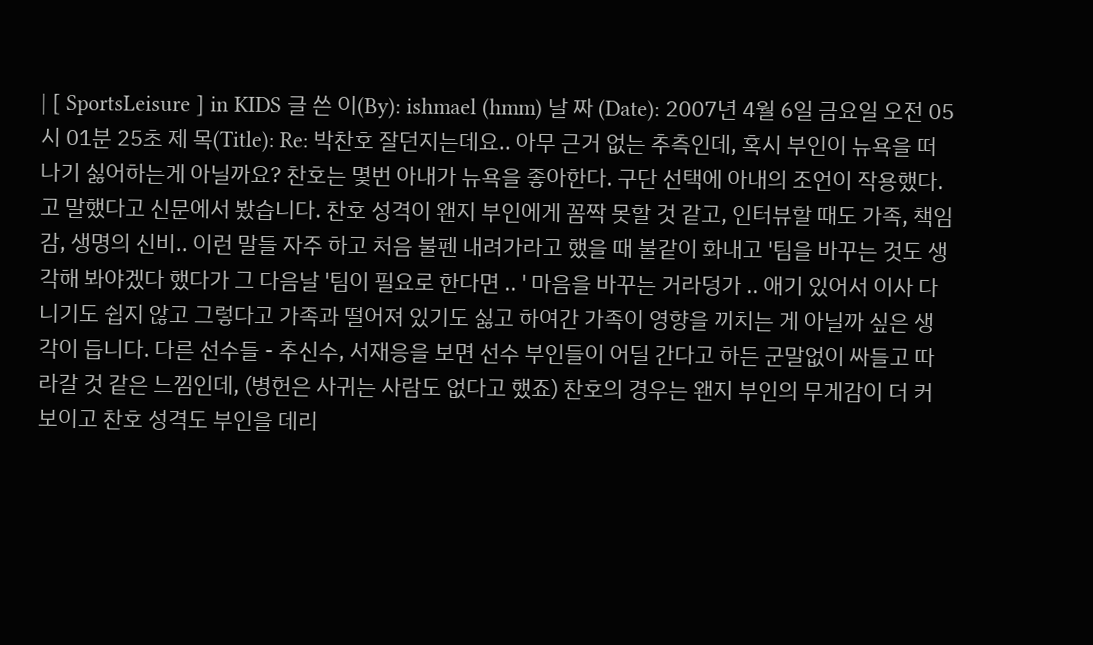| [ SportsLeisure ] in KIDS 글 쓴 이(By): ishmael (hmm) 날 짜 (Date): 2007년 4월 6일 금요일 오전 05시 01분 25초 제 목(Title): Re: 박찬호 잘던지는데요.. 아무 근거 없는 추측인데, 혹시 부인이 뉴욕을 떠나기 싫어하는게 아닐까요? 찬호는 몇번 아내가 뉴욕을 좋아한다. 구단 선택에 아내의 조언이 작용했다. 고 말했다고 신문에서 봤습니다. 찬호 성격이 왠지 부인에게 꼼짝 못할 것 같고, 인터뷰할 때도 가족, 책임감, 생명의 신비.. 이런 말들 자주 하고 처음 불펜 내려가라고 했을 때 불같이 화내고 '팀을 바꾸는 것도 생각해 봐야겠다 했다가 그 다음날 '팀이 필요로 한다면 .. ' 마음을 바꾸는 거라덩가 .. 애기 있어서 이사 다니기도 쉽지 않고 그렇다고 가족과 떨어져 있기도 싫고 하여간 가족이 영향을 끼치는 게 아닐까 싶은 생각이 듭니다. 다른 선수들 - 추신수, 서재응을 보면 선수 부인들이 어딜 간다고 하든 군말없이 싸들고 따라갈 것 같은 느낌인데, (병헌은 사귀는 사람도 없다고 했죠) 찬호의 경우는 왠지 부인의 무게감이 더 커 보이고 찬호 성격도 부인을 데리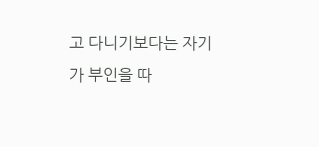고 다니기보다는 자기가 부인을 따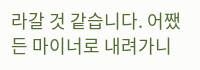라갈 것 같습니다. 어쨌든 마이너로 내려가니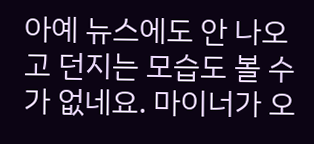아예 뉴스에도 안 나오고 던지는 모습도 볼 수가 없네요. 마이너가 오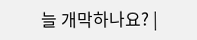늘 개막하나요? |